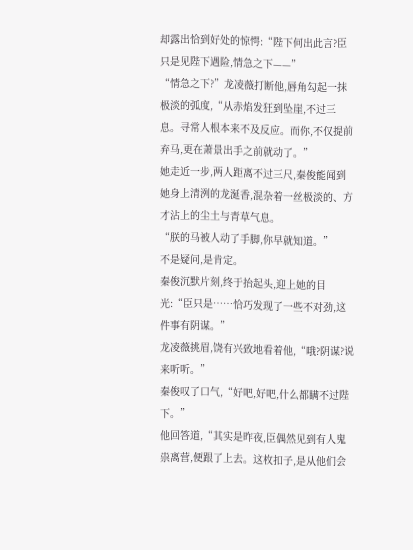却露出恰到好处的惊愕:“陛下何出此言?臣只是见陛下遇险,情急之下——”
“情急之下?”龙凌薇打断他,唇角勾起一抹极淡的弧度,“从赤焰发狂到坠崖,不过三息。寻常人根本来不及反应。而你,不仅提前弃马,更在萧景出手之前就动了。”
她走近一步,两人距离不过三尺,秦俊能闻到她身上清洌的龙涎香,混杂着一丝极淡的、方才沾上的尘土与青草气息。
“朕的马被人动了手脚,你早就知道。”
不是疑问,是肯定。
秦俊沉默片刻,终于抬起头,迎上她的目光:“臣只是……恰巧发现了一些不对劲,这件事有阴谋。”
龙凌薇挑眉,饶有兴致地看着他,“哦?阴谋?说来听听。”
秦俊叹了口气,“好吧,好吧,什么都瞒不过陛下。”
他回答道,“其实是昨夜,臣偶然见到有人鬼祟离营,便跟了上去。这枚扣子,是从他们会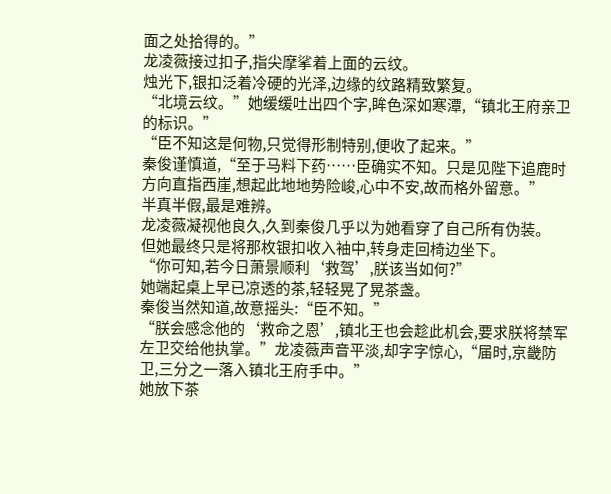面之处拾得的。”
龙凌薇接过扣子,指尖摩挲着上面的云纹。
烛光下,银扣泛着冷硬的光泽,边缘的纹路精致繁复。
“北境云纹。”她缓缓吐出四个字,眸色深如寒潭,“镇北王府亲卫的标识。”
“臣不知这是何物,只觉得形制特别,便收了起来。”
秦俊谨慎道,“至于马料下药……臣确实不知。只是见陛下追鹿时方向直指西崖,想起此地地势险峻,心中不安,故而格外留意。”
半真半假,最是难辨。
龙凌薇凝视他良久,久到秦俊几乎以为她看穿了自己所有伪装。
但她最终只是将那枚银扣收入袖中,转身走回椅边坐下。
“你可知,若今日萧景顺利‘救驾’,朕该当如何?”
她端起桌上早已凉透的茶,轻轻晃了晃茶盏。
秦俊当然知道,故意摇头:“臣不知。”
“朕会感念他的‘救命之恩’,镇北王也会趁此机会,要求朕将禁军左卫交给他执掌。”龙凌薇声音平淡,却字字惊心,“届时,京畿防卫,三分之一落入镇北王府手中。”
她放下茶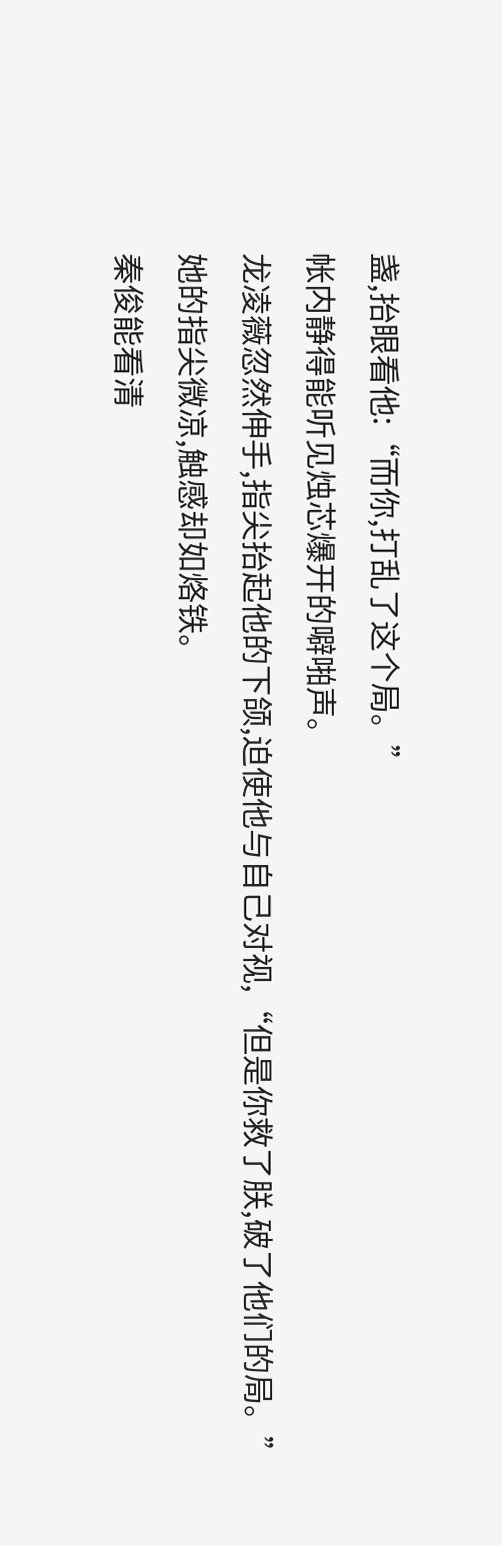盏,抬眼看他:“而你,打乱了这个局。”
帐内静得能听见烛芯爆开的噼啪声。
龙凌薇忽然伸手,指尖抬起他的下颌,迫使他与自己对视,“但是你救了朕,破了他们的局。”
她的指尖微凉,触感却如烙铁。
秦俊能看清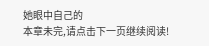她眼中自己的
本章未完,请点击下一页继续阅读!